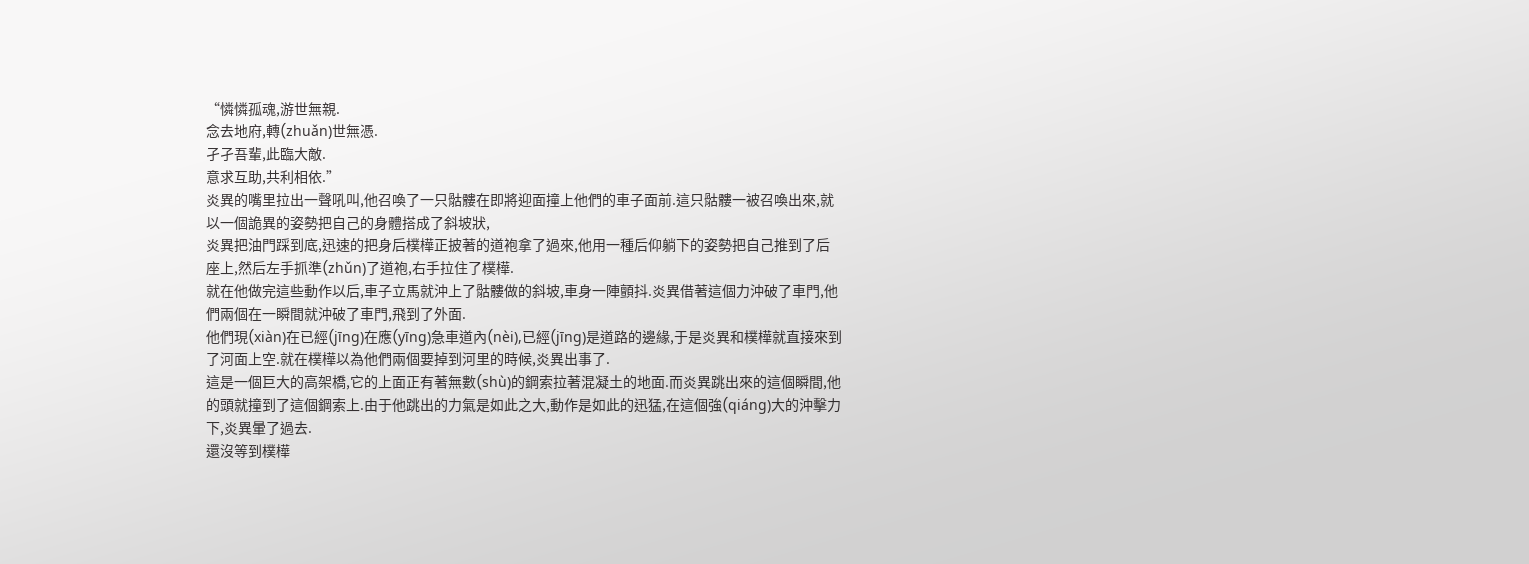“憐憐孤魂,游世無親.
念去地府,轉(zhuǎn)世無憑.
孑孑吾輩,此臨大敵.
意求互助,共利相依.”
炎異的嘴里拉出一聲吼叫,他召喚了一只骷髏在即將迎面撞上他們的車子面前.這只骷髏一被召喚出來,就以一個詭異的姿勢把自己的身體搭成了斜坡狀,
炎異把油門踩到底,迅速的把身后樸樺正披著的道袍拿了過來,他用一種后仰躺下的姿勢把自己推到了后座上,然后左手抓準(zhǔn)了道袍,右手拉住了樸樺.
就在他做完這些動作以后,車子立馬就沖上了骷髏做的斜坡,車身一陣顫抖.炎異借著這個力沖破了車門,他們兩個在一瞬間就沖破了車門,飛到了外面.
他們現(xiàn)在已經(jīng)在應(yīng)急車道內(nèi),已經(jīng)是道路的邊緣,于是炎異和樸樺就直接來到了河面上空.就在樸樺以為他們兩個要掉到河里的時候,炎異出事了.
這是一個巨大的高架橋,它的上面正有著無數(shù)的鋼索拉著混凝土的地面.而炎異跳出來的這個瞬間,他的頭就撞到了這個鋼索上.由于他跳出的力氣是如此之大,動作是如此的迅猛,在這個強(qiáng)大的沖擊力下,炎異暈了過去.
還沒等到樸樺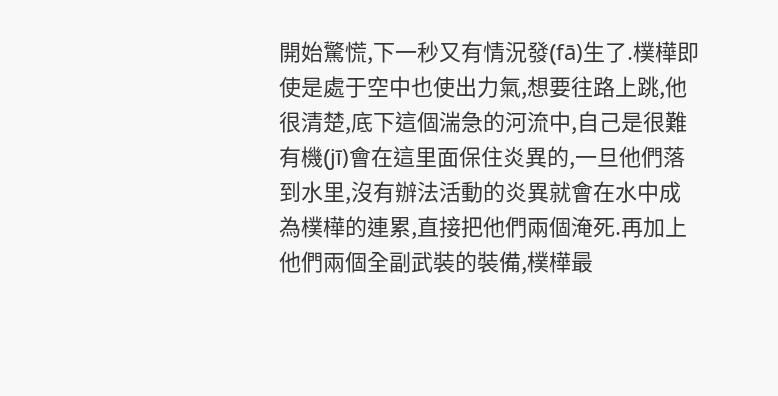開始驚慌,下一秒又有情況發(fā)生了.樸樺即使是處于空中也使出力氣,想要往路上跳,他很清楚,底下這個湍急的河流中,自己是很難有機(jī)會在這里面保住炎異的,一旦他們落到水里,沒有辦法活動的炎異就會在水中成為樸樺的連累,直接把他們兩個淹死.再加上他們兩個全副武裝的裝備,樸樺最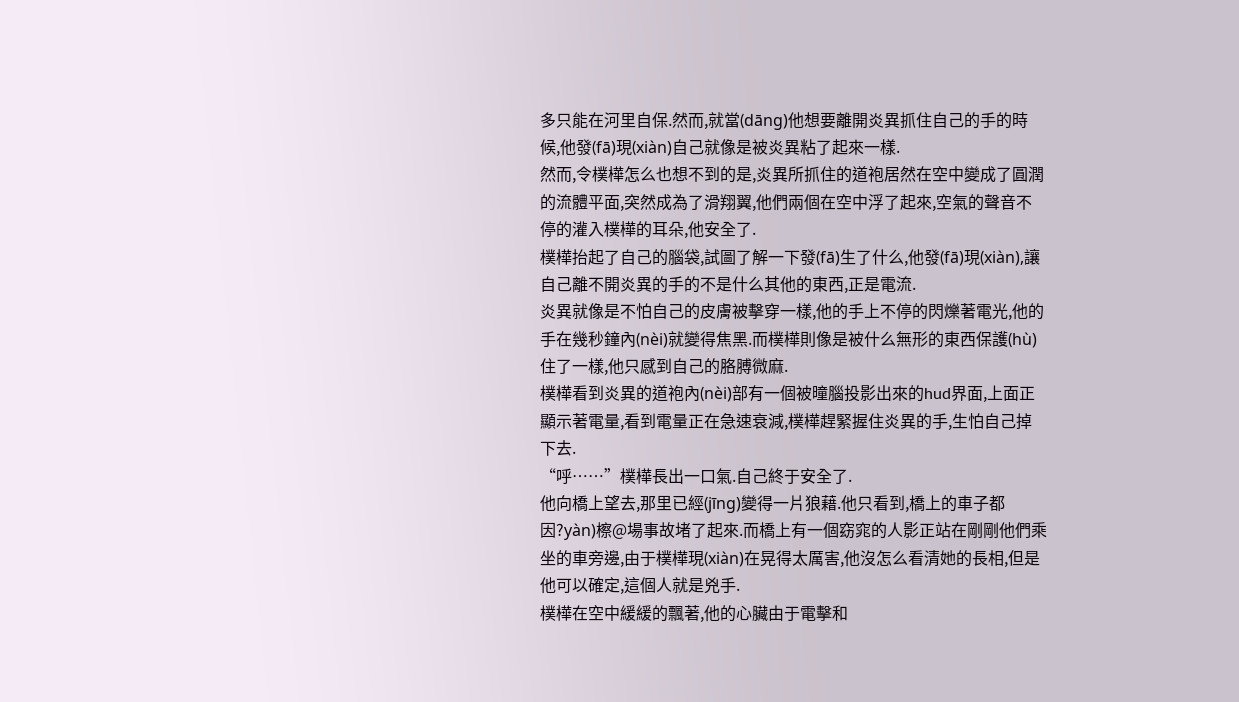多只能在河里自保.然而,就當(dāng)他想要離開炎異抓住自己的手的時候,他發(fā)現(xiàn)自己就像是被炎異粘了起來一樣.
然而,令樸樺怎么也想不到的是,炎異所抓住的道袍居然在空中變成了圓潤的流體平面,突然成為了滑翔翼,他們兩個在空中浮了起來,空氣的聲音不停的灌入樸樺的耳朵,他安全了.
樸樺抬起了自己的腦袋,試圖了解一下發(fā)生了什么,他發(fā)現(xiàn),讓自己離不開炎異的手的不是什么其他的東西,正是電流.
炎異就像是不怕自己的皮膚被擊穿一樣,他的手上不停的閃爍著電光,他的手在幾秒鐘內(nèi)就變得焦黑.而樸樺則像是被什么無形的東西保護(hù)住了一樣,他只感到自己的胳膊微麻.
樸樺看到炎異的道袍內(nèi)部有一個被曈腦投影出來的hud界面,上面正顯示著電量,看到電量正在急速衰減,樸樺趕緊握住炎異的手,生怕自己掉下去.
“呼……”樸樺長出一口氣.自己終于安全了.
他向橋上望去,那里已經(jīng)變得一片狼藉.他只看到,橋上的車子都因?yàn)檫@場事故堵了起來.而橋上有一個窈窕的人影正站在剛剛他們乘坐的車旁邊,由于樸樺現(xiàn)在晃得太厲害,他沒怎么看清她的長相,但是他可以確定,這個人就是兇手.
樸樺在空中緩緩的飄著,他的心臟由于電擊和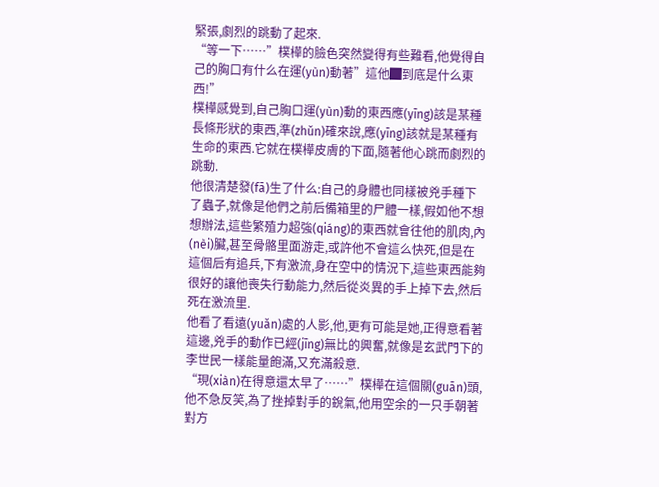緊張,劇烈的跳動了起來.
“等一下……”樸樺的臉色突然變得有些難看,他覺得自己的胸口有什么在運(yùn)動著”這他█到底是什么東西!”
樸樺感覺到,自己胸口運(yùn)動的東西應(yīng)該是某種長條形狀的東西,準(zhǔn)確來說,應(yīng)該就是某種有生命的東西.它就在樸樺皮膚的下面,隨著他心跳而劇烈的跳動.
他很清楚發(fā)生了什么:自己的身體也同樣被兇手種下了蟲子,就像是他們之前后備箱里的尸體一樣,假如他不想想辦法,這些繁殖力超強(qiáng)的東西就會往他的肌肉,內(nèi)臟,甚至骨骼里面游走,或許他不會這么快死,但是在這個后有追兵,下有激流,身在空中的情況下,這些東西能夠很好的讓他喪失行動能力,然后從炎異的手上掉下去,然后死在激流里.
他看了看遠(yuǎn)處的人影,他,更有可能是她,正得意看著這邊,兇手的動作已經(jīng)無比的興奮,就像是玄武門下的李世民一樣能量飽滿,又充滿殺意.
“現(xiàn)在得意還太早了……”樸樺在這個關(guān)頭,他不急反笑,為了挫掉對手的銳氣,他用空余的一只手朝著對方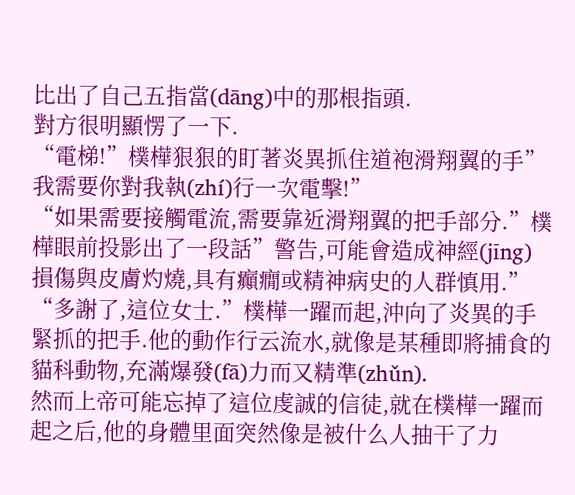比出了自己五指當(dāng)中的那根指頭.
對方很明顯愣了一下.
“電梯!”樸樺狠狠的盯著炎異抓住道袍滑翔翼的手”我需要你對我執(zhí)行一次電擊!”
“如果需要接觸電流,需要靠近滑翔翼的把手部分.”樸樺眼前投影出了一段話”警告,可能會造成神經(jīng)損傷與皮膚灼燒,具有癲癇或精神病史的人群慎用.”
“多謝了,這位女士.”樸樺一躍而起,沖向了炎異的手緊抓的把手.他的動作行云流水,就像是某種即將捕食的貓科動物,充滿爆發(fā)力而又精準(zhǔn).
然而上帝可能忘掉了這位虔誠的信徒,就在樸樺一躍而起之后,他的身體里面突然像是被什么人抽干了力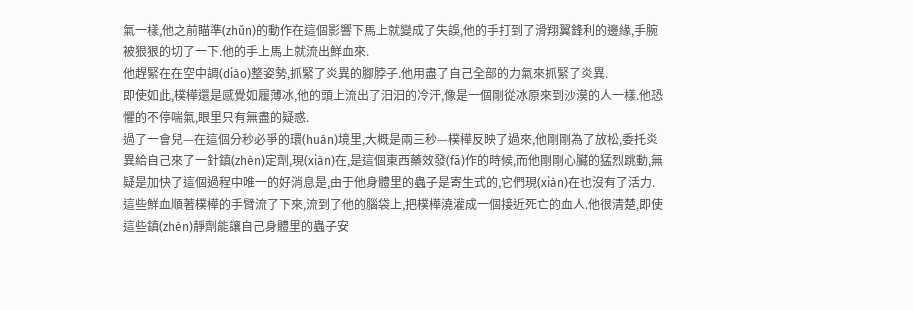氣一樣,他之前瞄準(zhǔn)的動作在這個影響下馬上就變成了失誤,他的手打到了滑翔翼鋒利的邊緣,手腕被狠狠的切了一下.他的手上馬上就流出鮮血來.
他趕緊在在空中調(diào)整姿勢,抓緊了炎異的腳脖子.他用盡了自己全部的力氣來抓緊了炎異.
即使如此,樸樺還是感覺如履薄冰,他的頭上流出了汩汩的冷汗,像是一個剛從冰原來到沙漠的人一樣.他恐懼的不停喘氣,眼里只有無盡的疑惑.
過了一會兒—在這個分秒必爭的環(huán)境里,大概是兩三秒—樸樺反映了過來,他剛剛為了放松,委托炎異給自己來了一針鎮(zhèn)定劑,現(xiàn)在,是這個東西藥效發(fā)作的時候,而他剛剛心臟的猛烈跳動,無疑是加快了這個過程中唯一的好消息是,由于他身體里的蟲子是寄生式的,它們現(xiàn)在也沒有了活力.
這些鮮血順著樸樺的手臂流了下來,流到了他的腦袋上,把樸樺澆灌成一個接近死亡的血人.他很清楚,即使這些鎮(zhèn)靜劑能讓自己身體里的蟲子安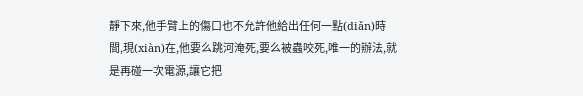靜下來,他手臂上的傷口也不允許他給出任何一點(diǎn)時間,現(xiàn)在,他要么跳河淹死,要么被蟲咬死,唯一的辦法,就是再碰一次電源,讓它把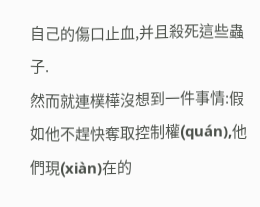自己的傷口止血,并且殺死這些蟲子.
然而就連樸樺沒想到一件事情:假如他不趕快奪取控制權(quán),他們現(xiàn)在的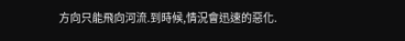方向只能飛向河流.到時候,情況會迅速的惡化.